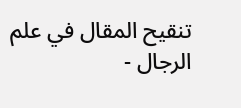تنقيح المقال في علم الرجال -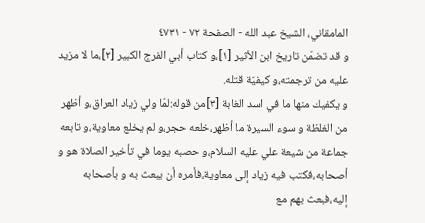المامقاني، الشيخ عبد الله - الصفحة ٧٢ - ٤٧٣١
و قد تضمّن تاريخ ابن الأثير [١]،و كتاب أبي الفرج الكبير [٢]،ما لا مزيد عليه من ترجمته،و كيفيّة قتله.
و يكفيك منها ما في اسد الغابة [٣]من قوله:لمّا ولي زياد العراق،و أظهر من الغلظة و سوء السيرة ما أظهر،خلعه حجر،و لم يخلع معاوية،و تابعه جماعة من شيعة علي عليه السلام،و حصبه يوما في تأخير الصلاة هو و أصحابه،فكتب فيه زياد إلى معاوية،فأمره أن يبعث به و بأصحابه إليه،فبعث بهم مع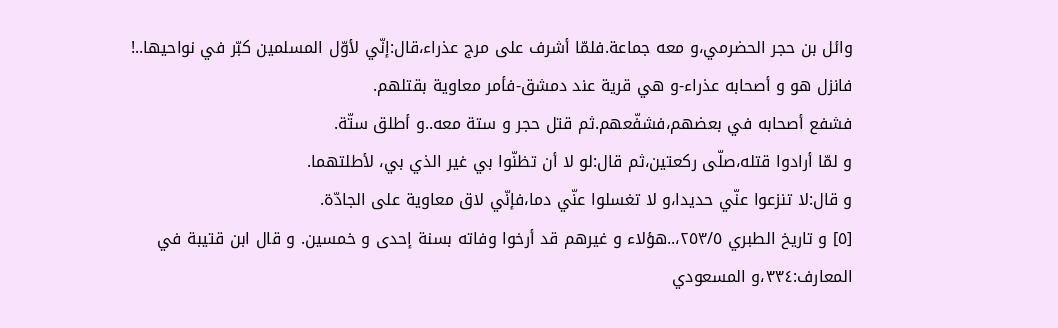وائل بن حجر الحضرمي،و معه جماعة.فلمّا أشرف على مرج عذراء،قال:إنّي لأوّل المسلمين كبّر في نواحيها..!
فانزل هو و أصحابه عذراء-و هي قرية عند دمشق-فأمر معاوية بقتلهم.
فشفع أصحابه في بعضهم،فشفّعهم.ثم قتل حجر و ستة معه..و أطلق ستّة.
و لمّا أرادوا قتله،صلّى ركعتين،ثم قال:لو لا أن تظنّوا بي غير الذي بي، لأطلتهما.
و قال:لا تنزعوا عنّي حديدا،و لا تغسلوا عنّي دما،فإنّي لاق معاوية على الجادّة.
[٥] و تاريخ الطبري ٢٥٣/٥،..هؤلاء و غيرهم قد أرخوا وفاته بسنة إحدى و خمسين. و قال ابن قتيبة في المعارف:٣٣٤،و المسعودي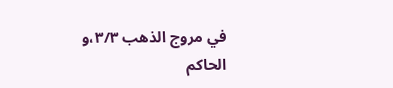في مروج الذهب ٣/٣،و الحاكم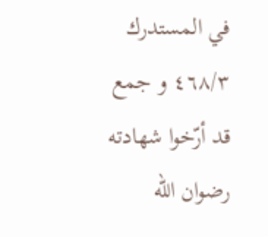في المستدرك ٤٦٨/٣ و جمع قد أرّخوا شهادته رضوان اللّه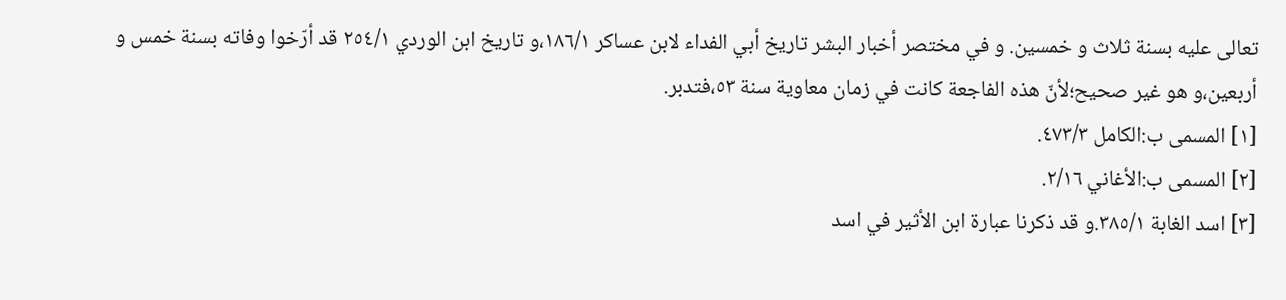تعالى عليه بسنة ثلاث و خمسين. و في مختصر أخبار البشر تاريخ أبي الفداء لابن عساكر ١٨٦/١،و تاريخ ابن الوردي ٢٥٤/١ قد أرّخوا وفاته بسنة خمس و أربعين،و هو غير صحيح؛لأنّ هذه الفاجعة كانت في زمان معاوية سنة ٥٣،فتدبر.
[١] المسمى ب:الكامل ٤٧٣/٣.
[٢] المسمى ب:الأغاني ٢/١٦.
[٣] اسد الغابة ٣٨٥/١.و قد ذكرنا عبارة ابن الأثير في اسد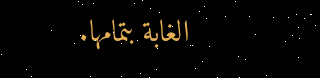الغابة بتمامها.